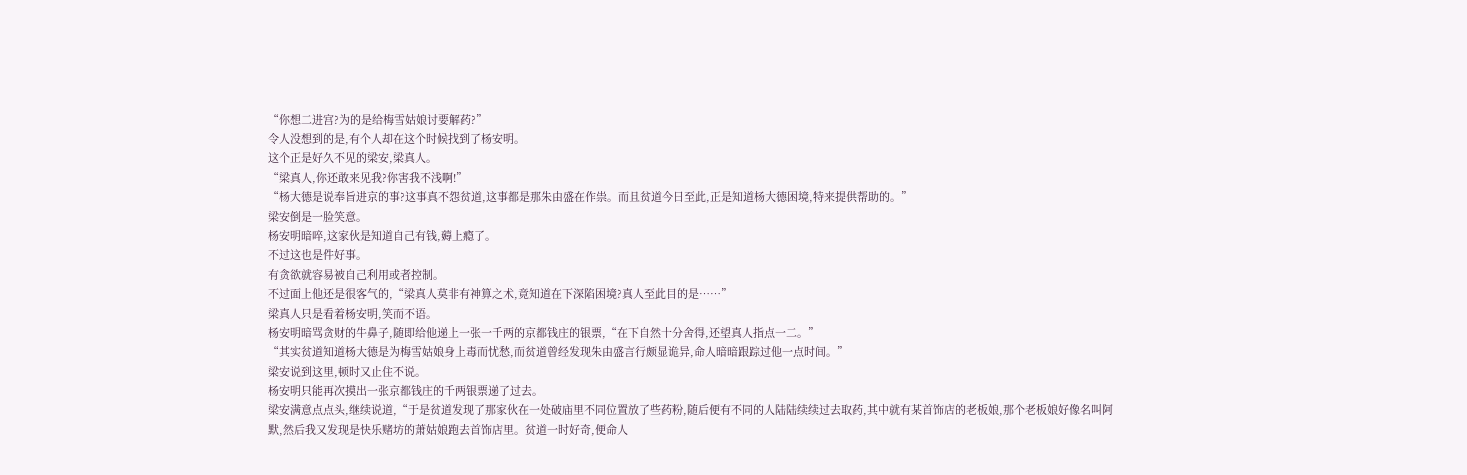“你想二进宫?为的是给梅雪姑娘讨要解药?”
令人没想到的是,有个人却在这个时候找到了杨安明。
这个正是好久不见的梁安,梁真人。
“梁真人,你还敢来见我?你害我不浅啊!”
“杨大德是说奉旨进京的事?这事真不怨贫道,这事都是那朱由盛在作祟。而且贫道今日至此,正是知道杨大德困境,特来提供帮助的。”
梁安倒是一脸笑意。
杨安明暗啐,这家伙是知道自己有钱,薅上瘾了。
不过这也是件好事。
有贪欲就容易被自己利用或者控制。
不过面上他还是很客气的,“梁真人莫非有神算之术,竟知道在下深陷困境?真人至此目的是……”
梁真人只是看着杨安明,笑而不语。
杨安明暗骂贪财的牛鼻子,随即给他递上一张一千两的京都钱庄的银票,“在下自然十分舍得,还望真人指点一二。”
“其实贫道知道杨大德是为梅雪姑娘身上毒而忧愁,而贫道曾经发现朱由盛言行颇显诡异,命人暗暗跟踪过他一点时间。”
梁安说到这里,顿时又止住不说。
杨安明只能再次摸出一张京都钱庄的千两银票递了过去。
梁安满意点点头,继续说道,“于是贫道发现了那家伙在一处破庙里不同位置放了些药粉,随后便有不同的人陆陆续续过去取药,其中就有某首饰店的老板娘,那个老板娘好像名叫阿默,然后我又发现是快乐赌坊的萧姑娘跑去首饰店里。贫道一时好奇,便命人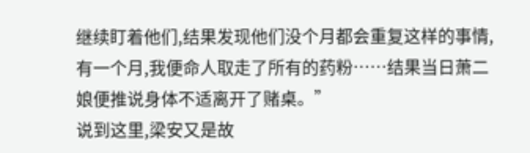继续盯着他们,结果发现他们没个月都会重复这样的事情,有一个月,我便命人取走了所有的药粉……结果当日萧二娘便推说身体不适离开了赌桌。”
说到这里,梁安又是故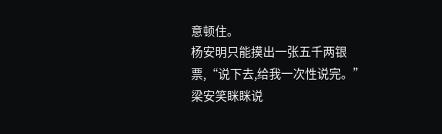意顿住。
杨安明只能摸出一张五千两银票,“说下去,给我一次性说完。”
梁安笑眯眯说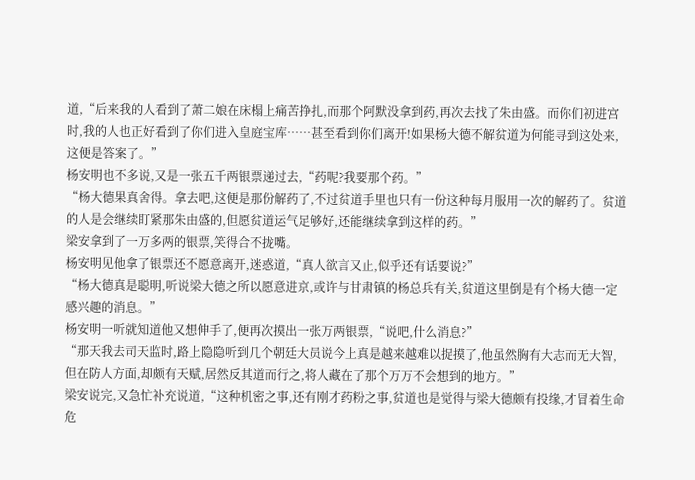道,“后来我的人看到了萧二娘在床榻上痛苦挣扎,而那个阿默没拿到药,再次去找了朱由盛。而你们初进宫时,我的人也正好看到了你们进入皇庭宝库……甚至看到你们离开!如果杨大德不解贫道为何能寻到这处来,这便是答案了。”
杨安明也不多说,又是一张五千两银票递过去,“药呢?我要那个药。”
“杨大德果真舍得。拿去吧,这便是那份解药了,不过贫道手里也只有一份这种每月服用一次的解药了。贫道的人是会继续盯紧那朱由盛的,但愿贫道运气足够好,还能继续拿到这样的药。”
梁安拿到了一万多两的银票,笑得合不拢嘴。
杨安明见他拿了银票还不愿意离开,迷惑道,“真人欲言又止,似乎还有话要说?”
“杨大德真是聪明,听说梁大德之所以愿意进京,或许与甘肃镇的杨总兵有关,贫道这里倒是有个杨大德一定感兴趣的消息。”
杨安明一听就知道他又想伸手了,便再次摸出一张万两银票,“说吧,什么消息?”
“那天我去司天监时,路上隐隐听到几个朝廷大员说今上真是越来越难以捉摸了,他虽然胸有大志而无大智,但在防人方面,却颇有天赋,居然反其道而行之,将人藏在了那个万万不会想到的地方。”
梁安说完,又急忙补充说道,“这种机密之事,还有刚才药粉之事,贫道也是觉得与梁大德颇有投缘,才冒着生命危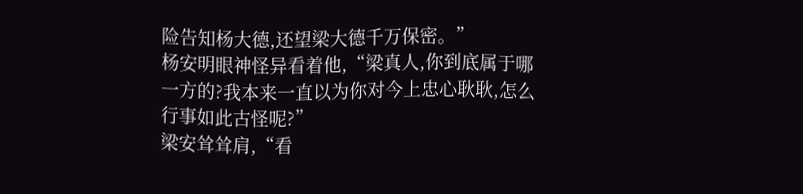险告知杨大德,还望梁大德千万保密。”
杨安明眼神怪异看着他,“梁真人,你到底属于哪一方的?我本来一直以为你对今上忠心耿耿,怎么行事如此古怪呢?”
梁安耸耸肩,“看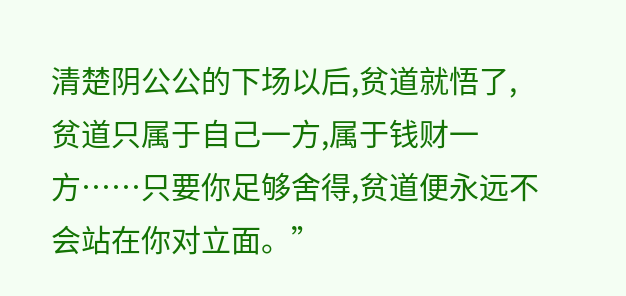清楚阴公公的下场以后,贫道就悟了,贫道只属于自己一方,属于钱财一方……只要你足够舍得,贫道便永远不会站在你对立面。”